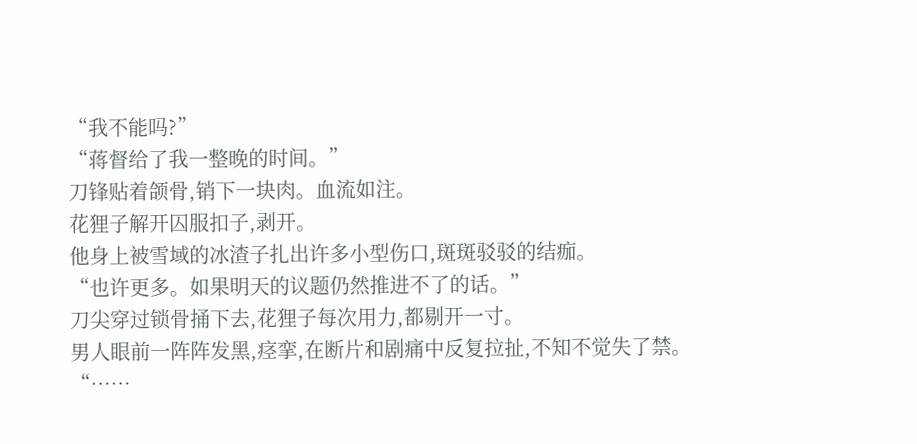“我不能吗?”
“蒋督给了我一整晚的时间。”
刀锋贴着颌骨,销下一块肉。血流如注。
花狸子解开囚服扣子,剥开。
他身上被雪域的冰渣子扎出许多小型伤口,斑斑驳驳的结痂。
“也许更多。如果明天的议题仍然推进不了的话。”
刀尖穿过锁骨捅下去,花狸子每次用力,都剔开一寸。
男人眼前一阵阵发黑,痉挛,在断片和剧痛中反复拉扯,不知不觉失了禁。
“……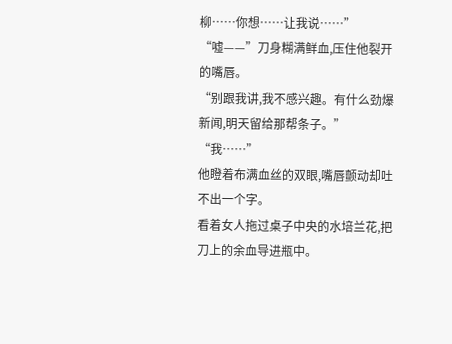柳……你想……让我说……”
“嘘——”刀身糊满鲜血,压住他裂开的嘴唇。
“别跟我讲,我不感兴趣。有什么劲爆新闻,明天留给那帮条子。”
“我……”
他瞪着布满血丝的双眼,嘴唇颤动却吐不出一个字。
看着女人拖过桌子中央的水培兰花,把刀上的余血导进瓶中。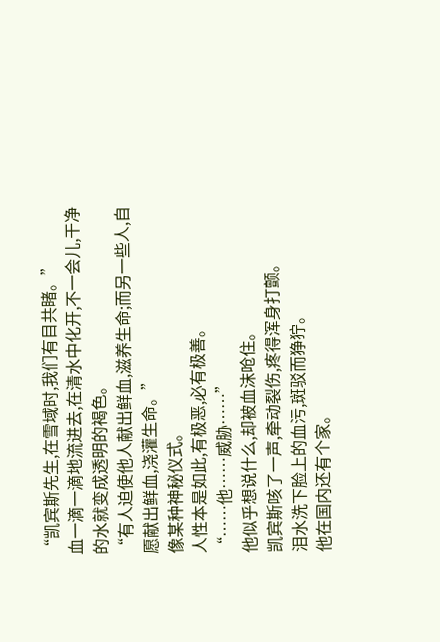“凯宾斯先生,在雪域时,我们有目共睹。”
血一滴一滴地流进去,在清水中化开,不一会儿,干净的水就变成透明的褐色。
“有人迫使他人献出鲜血,滋养生命;而另一些人,自愿献出鲜血,浇灌生命。”
像某种神秘仪式。
人性本是如此,有极恶,必有极善。
“……他……威胁……”
他似乎想说什么,却被血沫呛住。
凯宾斯咳了一声,牵动裂伤,疼得浑身打颤。
泪水洗下脸上的血污,斑驳而狰狞。
他在国内还有个家。